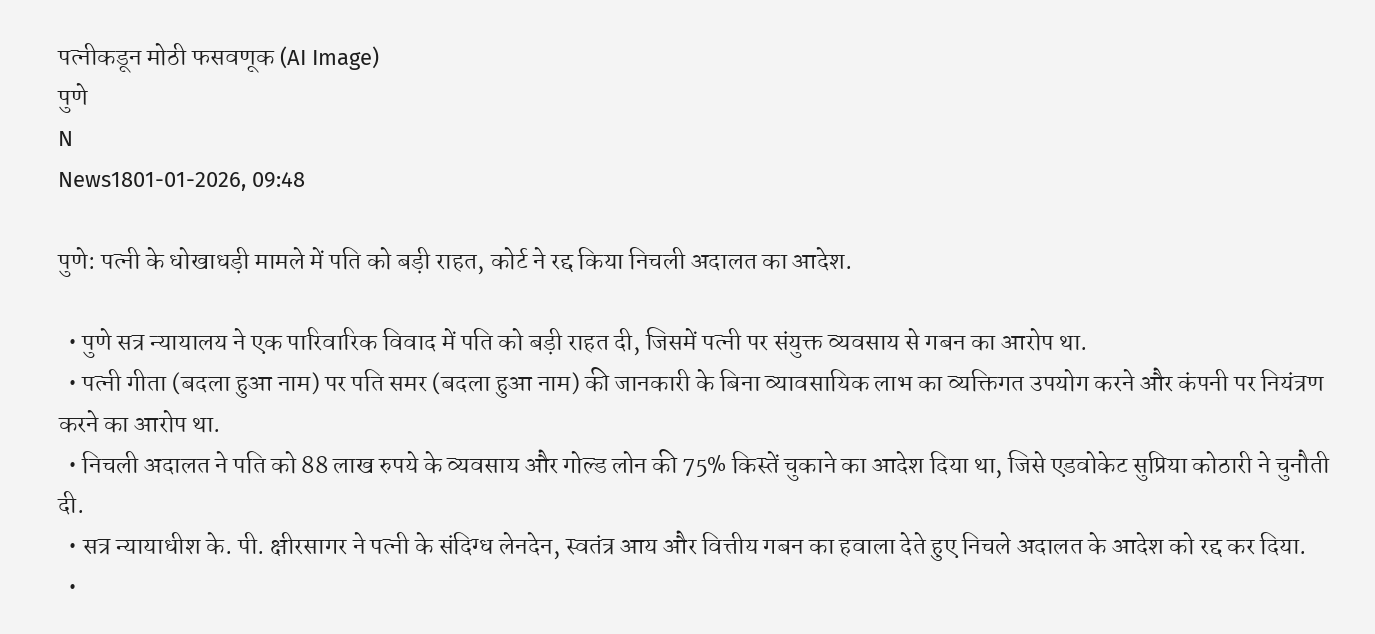पत्नीकडून मोठी फसवणूक (AI Image)
पुणे
N
News1801-01-2026, 09:48

पुणे: पत्नी के धोखाधड़ी मामले में पति को बड़ी राहत, कोर्ट ने रद्द किया निचली अदालत का आदेश.

  • पुणे सत्र न्यायालय ने एक पारिवारिक विवाद में पति को बड़ी राहत दी, जिसमें पत्नी पर संयुक्त व्यवसाय से गबन का आरोप था.
  • पत्नी गीता (बदला हुआ नाम) पर पति समर (बदला हुआ नाम) की जानकारी के बिना व्यावसायिक लाभ का व्यक्तिगत उपयोग करने और कंपनी पर नियंत्रण करने का आरोप था.
  • निचली अदालत ने पति को 88 लाख रुपये के व्यवसाय और गोल्ड लोन की 75% किस्तें चुकाने का आदेश दिया था, जिसे एडवोकेट सुप्रिया कोठारी ने चुनौती दी.
  • सत्र न्यायाधीश के. पी. क्षीरसागर ने पत्नी के संदिग्ध लेनदेन, स्वतंत्र आय और वित्तीय गबन का हवाला देते हुए निचले अदालत के आदेश को रद्द कर दिया.
  •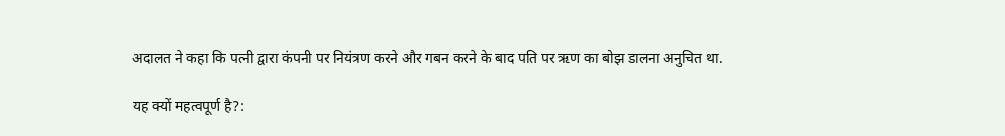अदालत ने कहा कि पत्नी द्वारा कंपनी पर नियंत्रण करने और गबन करने के बाद पति पर ऋण का बोझ डालना अनुचित था.

यह क्यों महत्वपूर्ण है?: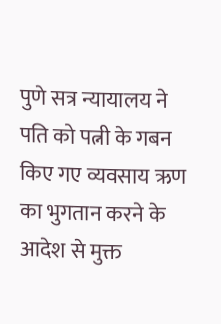पुणे सत्र न्यायालय ने पति को पत्नी के गबन किए गए व्यवसाय ऋण का भुगतान करने के आदेश से मुक्त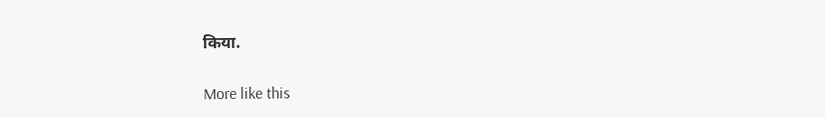किया.

More like this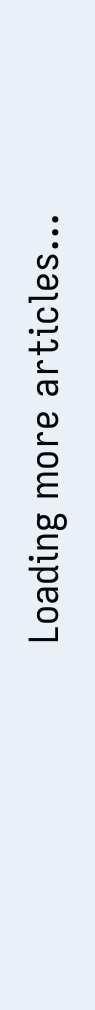Loading more articles...